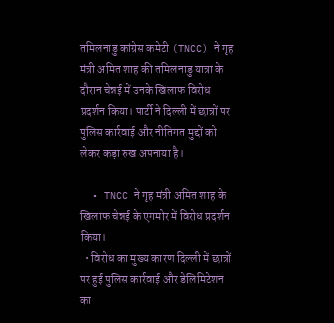तमिलनाडु कांग्रेस कमेटी (TNCC) ने गृह मंत्री अमित शाह की तमिलनाडु यात्रा के दौरान चेन्नई में उनके खिलाफ विरोध प्रदर्शन किया। पार्टी ने दिल्ली में छात्रों पर पुलिस कार्रवाई और नीतिगत मुद्दों को लेकर कड़ा रुख अपनाया है।

  • TNCC ने गृह मंत्री अमित शाह के खिलाफ चेन्नई के एगमोर में विरोध प्रदर्शन किया।
  • विरोध का मुख्य कारण दिल्ली में छात्रों पर हुई पुलिस कार्रवाई और डेलिमिटेशन का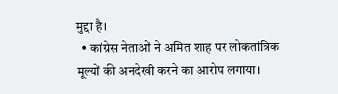मुद्दा है।
  • कांग्रेस नेताओं ने अमित शाह पर लोकतांत्रिक मूल्यों की अनदेखी करने का आरोप लगाया।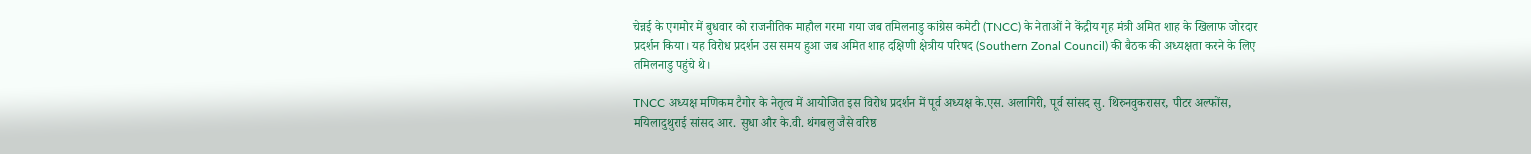चेन्नई के एगमोर में बुधवार को राजनीतिक माहौल गरमा गया जब तमिलनाडु कांग्रेस कमेटी (TNCC) के नेताओं ने केंद्रीय गृह मंत्री अमित शाह के खिलाफ जोरदार प्रदर्शन किया। यह विरोध प्रदर्शन उस समय हुआ जब अमित शाह दक्षिणी क्षेत्रीय परिषद (Southern Zonal Council) की बैठक की अध्यक्षता करने के लिए तमिलनाडु पहुंचे थे।

TNCC अध्यक्ष मणिकम टैगोर के नेतृत्व में आयोजित इस विरोध प्रदर्शन में पूर्व अध्यक्ष के.एस. अलागिरी, पूर्व सांसद सु. थिरुनवुकरासर, पीटर अल्फोंस, मयिलादुथुराई सांसद आर. सुधा और के.वी. थंगबलु जैसे वरिष्ठ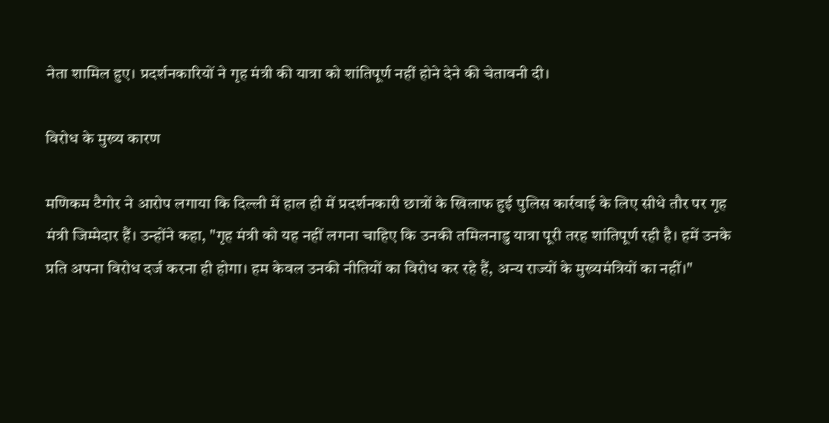नेता शामिल हुए। प्रदर्शनकारियों ने गृह मंत्री की यात्रा को शांतिपूर्ण नहीं होने देने की चेतावनी दी।

विरोध के मुख्य कारण

मणिकम टैगोर ने आरोप लगाया कि दिल्ली में हाल ही में प्रदर्शनकारी छात्रों के खिलाफ हुई पुलिस कार्रवाई के लिए सीधे तौर पर गृह मंत्री जिम्मेदार हैं। उन्होंने कहा, "गृह मंत्री को यह नहीं लगना चाहिए कि उनकी तमिलनाडु यात्रा पूरी तरह शांतिपूर्ण रही है। हमें उनके प्रति अपना विरोध दर्ज करना ही होगा। हम केवल उनकी नीतियों का विरोध कर रहे हैं, अन्य राज्यों के मुख्यमंत्रियों का नहीं।"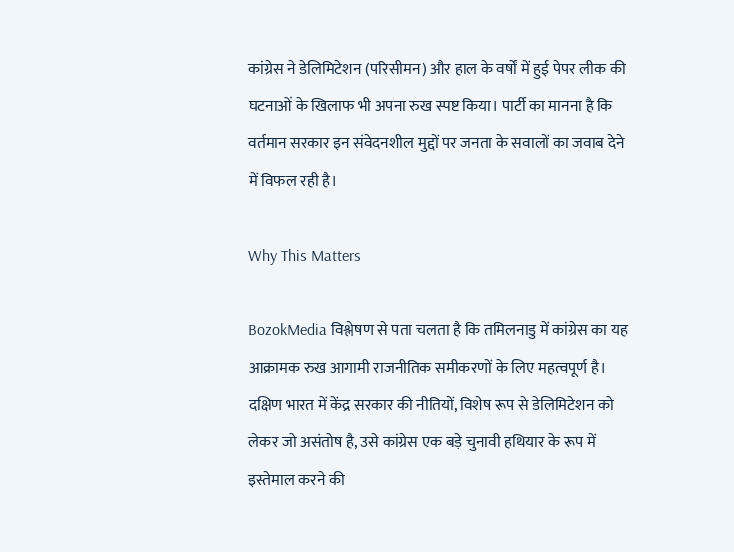कांग्रेस ने डेलिमिटेशन (परिसीमन) और हाल के वर्षों में हुई पेपर लीक की घटनाओं के खिलाफ भी अपना रुख स्पष्ट किया। पार्टी का मानना है कि वर्तमान सरकार इन संवेदनशील मुद्दों पर जनता के सवालों का जवाब देने में विफल रही है।

Why This Matters

BozokMedia विश्लेषण से पता चलता है कि तमिलनाडु में कांग्रेस का यह आक्रामक रुख आगामी राजनीतिक समीकरणों के लिए महत्वपूर्ण है। दक्षिण भारत में केंद्र सरकार की नीतियों, विशेष रूप से डेलिमिटेशन को लेकर जो असंतोष है, उसे कांग्रेस एक बड़े चुनावी हथियार के रूप में इस्तेमाल करने की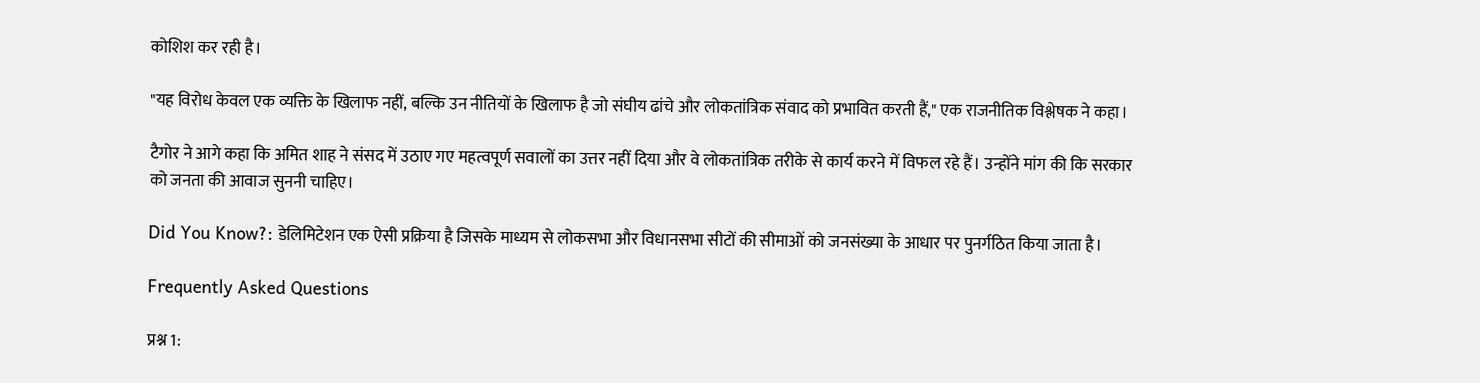कोशिश कर रही है।

"यह विरोध केवल एक व्यक्ति के खिलाफ नहीं, बल्कि उन नीतियों के खिलाफ है जो संघीय ढांचे और लोकतांत्रिक संवाद को प्रभावित करती हैं," एक राजनीतिक विश्लेषक ने कहा।

टैगोर ने आगे कहा कि अमित शाह ने संसद में उठाए गए महत्वपूर्ण सवालों का उत्तर नहीं दिया और वे लोकतांत्रिक तरीके से कार्य करने में विफल रहे हैं। उन्होंने मांग की कि सरकार को जनता की आवाज सुननी चाहिए।

Did You Know?: डेलिमिटेशन एक ऐसी प्रक्रिया है जिसके माध्यम से लोकसभा और विधानसभा सीटों की सीमाओं को जनसंख्या के आधार पर पुनर्गठित किया जाता है।

Frequently Asked Questions

प्रश्न 1: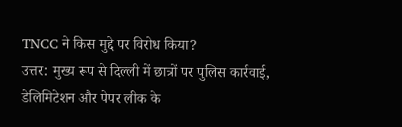TNCC ने किस मुद्दे पर विरोध किया?
उत्तर: मुख्य रूप से दिल्ली में छात्रों पर पुलिस कार्रवाई, डेलिमिटेशन और पेपर लीक के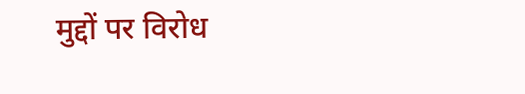मुद्दों पर विरोध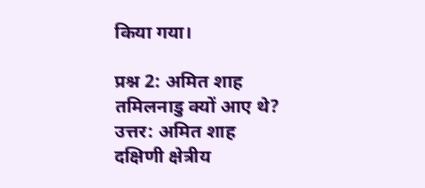किया गया।

प्रश्न 2: अमित शाह तमिलनाडु क्यों आए थे?
उत्तर: अमित शाह दक्षिणी क्षेत्रीय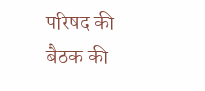परिषद की बैठक की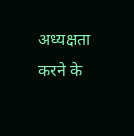अध्यक्षता करने के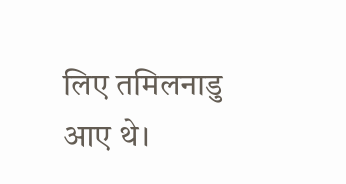लिए तमिलनाडु आए थे।